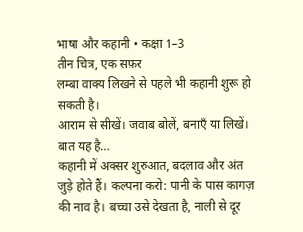भाषा और कहानी • कक्षा 1–3
तीन चित्र, एक सफ़र
लम्बा वाक्य लिखने से पहले भी कहानी शुरू हो सकती है।
आराम से सीखें। जवाब बोलें, बनाएँ या लिखें।
बात यह है…
कहानी में अक्सर शुरुआत, बदलाव और अंत जुड़े होते हैं। कल्पना करो: पानी के पास कागज़ की नाव है। बच्चा उसे देखता है, नाली से दूर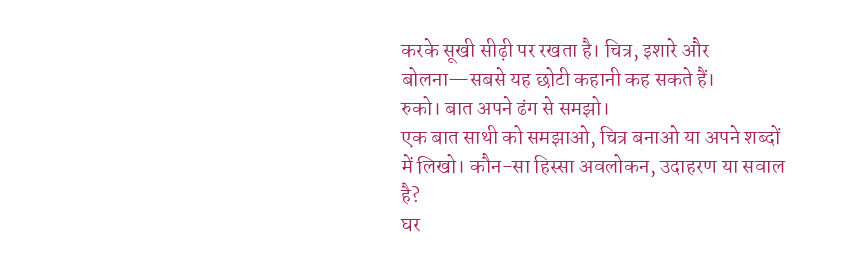करके सूखी सीढ़ी पर रखता है। चित्र, इशारे और बोलना—सबसे यह छोटी कहानी कह सकते हैं।
रुको। बात अपने ढंग से समझो।
एक बात साथी को समझाओ, चित्र बनाओ या अपने शब्दों में लिखो। कौन-सा हिस्सा अवलोकन, उदाहरण या सवाल है?
घर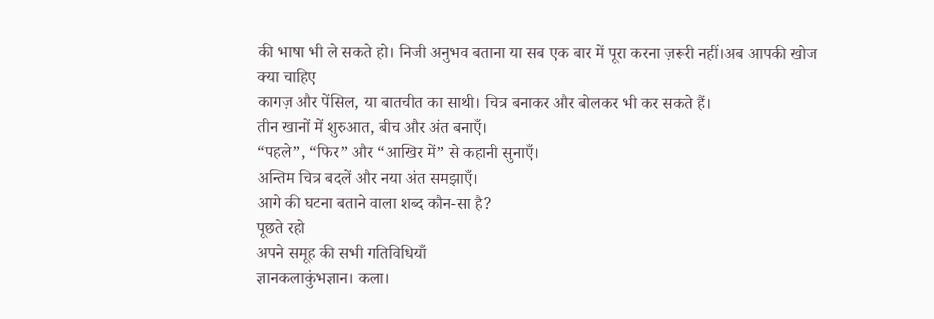की भाषा भी ले सकते हो। निजी अनुभव बताना या सब एक बार में पूरा करना ज़रूरी नहीं।अब आपकी खोज
क्या चाहिए
कागज़ और पेंसिल, या बातचीत का साथी। चित्र बनाकर और बोलकर भी कर सकते हैं।
तीन खानों में शुरुआत, बीच और अंत बनाएँ।
“पहले”, “फिर” और “आखिर में” से कहानी सुनाएँ।
अन्तिम चित्र बदलें और नया अंत समझाएँ।
आगे की घटना बताने वाला शब्द कौन-सा है?
पूछते रहो
अपने समूह की सभी गतिविधियाँ
ज्ञानकलाकुंभज्ञान। कला।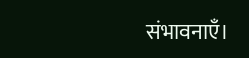संभावनाएँ।